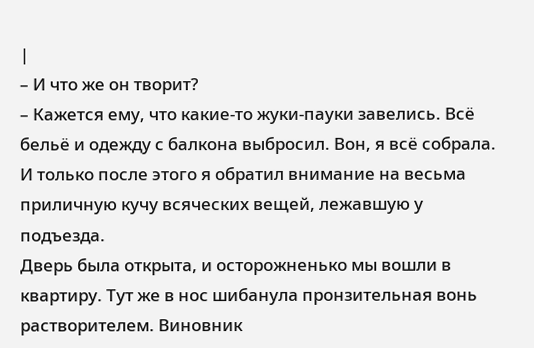|
– И что же он творит?
– Кажется ему, что какие-то жуки-пауки завелись. Всё бельё и одежду с балкона выбросил. Вон, я всё собрала.
И только после этого я обратил внимание на весьма приличную кучу всяческих вещей, лежавшую у подъезда.
Дверь была открыта, и осторожненько мы вошли в квартиру. Тут же в нос шибанула пронзительная вонь растворителем. Виновник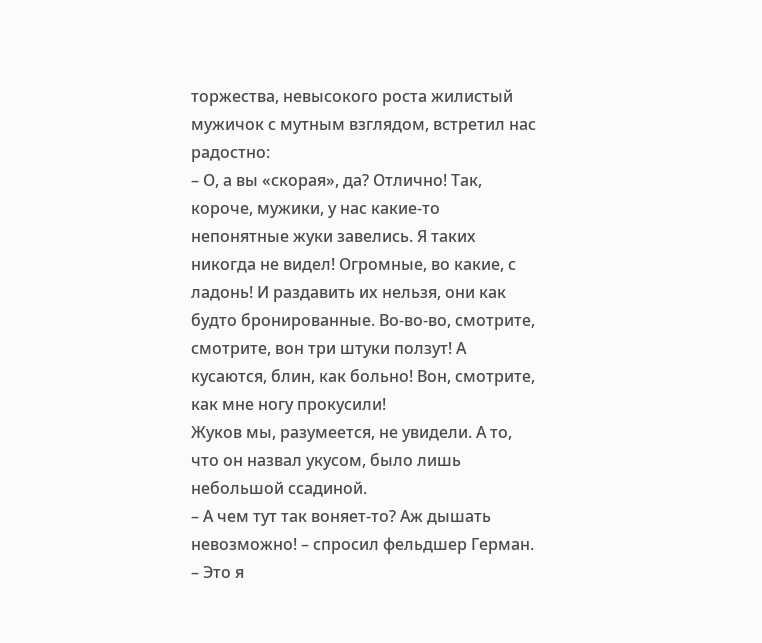торжества, невысокого роста жилистый мужичок с мутным взглядом, встретил нас радостно:
– О, а вы «скорая», да? Отлично! Так, короче, мужики, у нас какие-то непонятные жуки завелись. Я таких никогда не видел! Огромные, во какие, с ладонь! И раздавить их нельзя, они как будто бронированные. Во-во-во, смотрите, смотрите, вон три штуки ползут! А кусаются, блин, как больно! Вон, смотрите, как мне ногу прокусили!
Жуков мы, разумеется, не увидели. А то, что он назвал укусом, было лишь небольшой ссадиной.
– А чем тут так воняет-то? Аж дышать невозможно! – спросил фельдшер Герман.
– Это я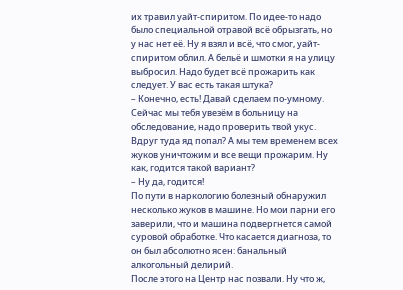их травил уайт-спиритом. По идее-то надо было специальной отравой всё обрызгать, но у нас нет её. Ну я взял и всё, что смог, уайт-спиритом облил. А бельё и шмотки я на улицу выбросил. Надо будет всё прожарить как следует. У вас есть такая штука?
– Конечно, есть! Давай сделаем по-умному. Сейчас мы тебя увезём в больницу на обследование, надо проверить твой укус. Вдруг туда яд попал? А мы тем временем всех жуков уничтожим и все вещи прожарим. Ну как, годится такой вариант?
– Ну да, годится!
По пути в наркологию болезный обнаружил несколько жуков в машине. Но мои парни его заверили, что и машина подвергнется самой суровой обработке. Что касается диагноза, то он был абсолютно ясен: банальный алкогольный делирий.
После этого на Центр нас позвали. Ну что ж,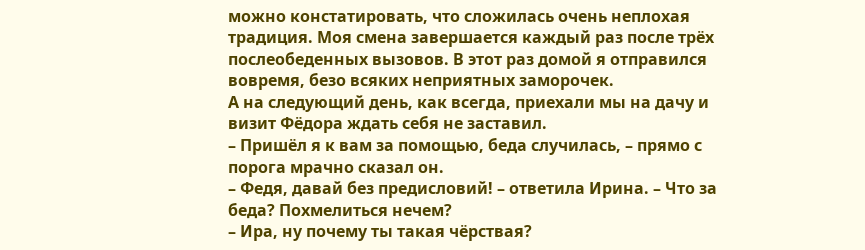можно констатировать, что сложилась очень неплохая традиция. Моя смена завершается каждый раз после трёх послеобеденных вызовов. В этот раз домой я отправился вовремя, безо всяких неприятных заморочек.
А на следующий день, как всегда, приехали мы на дачу и визит Фёдора ждать себя не заставил.
– Пришёл я к вам за помощью, беда случилась, – прямо с порога мрачно сказал он.
– Федя, давай без предисловий! – ответила Ирина. – Что за беда? Похмелиться нечем?
– Ира, ну почему ты такая чёрствая?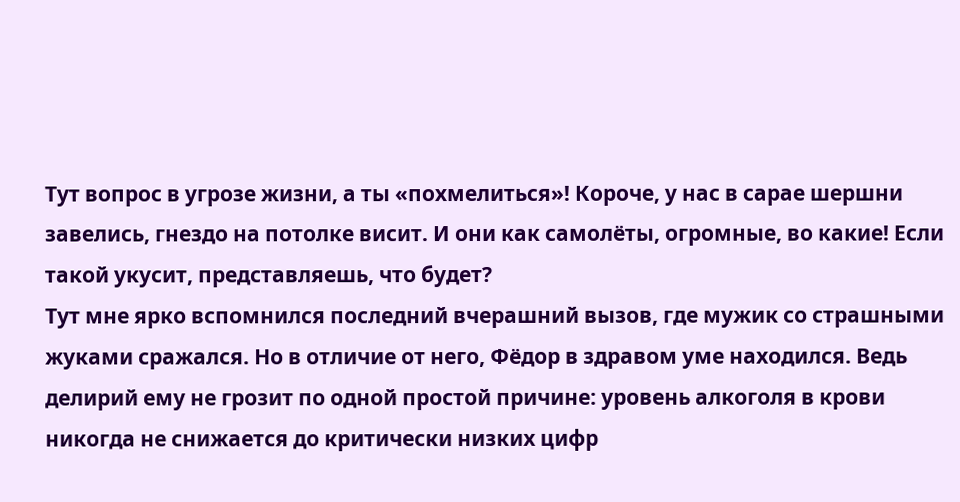Тут вопрос в угрозе жизни, а ты «похмелиться»! Короче, у нас в сарае шершни завелись, гнездо на потолке висит. И они как самолёты, огромные, во какие! Если такой укусит, представляешь, что будет?
Тут мне ярко вспомнился последний вчерашний вызов, где мужик со страшными жуками сражался. Но в отличие от него, Фёдор в здравом уме находился. Ведь делирий ему не грозит по одной простой причине: уровень алкоголя в крови никогда не снижается до критически низких цифр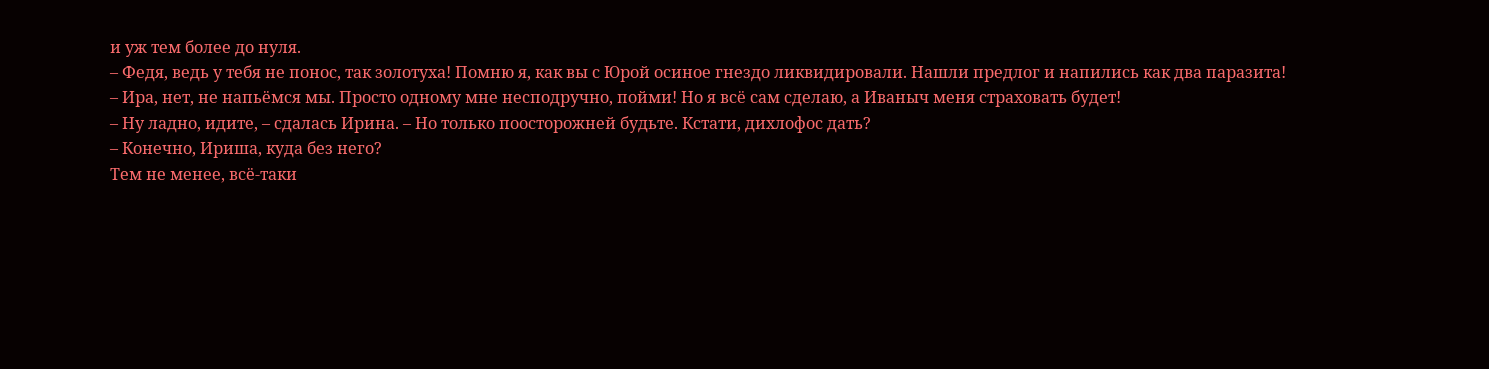и уж тем более до нуля.
– Федя, ведь у тебя не понос, так золотуха! Помню я, как вы с Юрой осиное гнездо ликвидировали. Нашли предлог и напились как два паразита!
– Ира, нет, не напьёмся мы. Просто одному мне несподручно, пойми! Но я всё сам сделаю, а Иваныч меня страховать будет!
– Ну ладно, идите, – сдалась Ирина. – Но только поосторожней будьте. Кстати, дихлофос дать?
– Конечно, Ириша, куда без него?
Тем не менее, всё-таки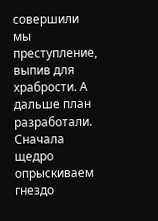совершили мы преступление, выпив для храбрости. А дальше план разработали. Сначала щедро опрыскиваем гнездо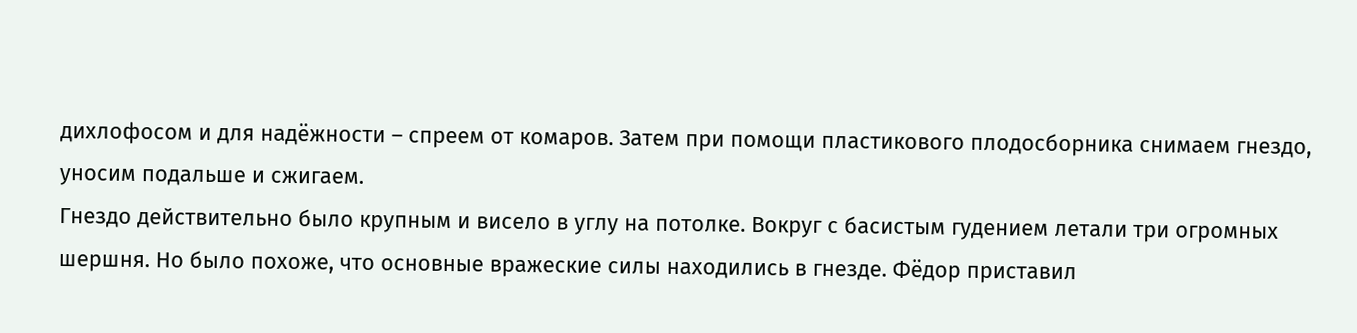дихлофосом и для надёжности – спреем от комаров. Затем при помощи пластикового плодосборника снимаем гнездо, уносим подальше и сжигаем.
Гнездо действительно было крупным и висело в углу на потолке. Вокруг с басистым гудением летали три огромных шершня. Но было похоже, что основные вражеские силы находились в гнезде. Фёдор приставил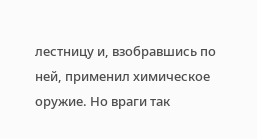лестницу и, взобравшись по ней, применил химическое оружие. Но враги так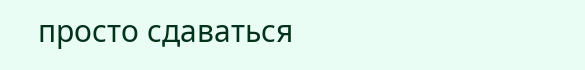просто сдаваться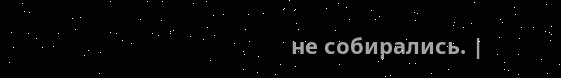не собирались. |